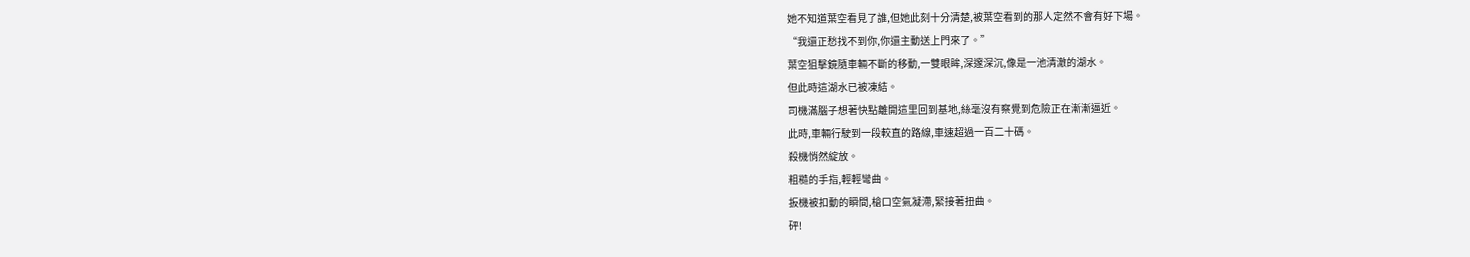她不知道葉空看見了誰,但她此刻十分清楚,被葉空看到的那人定然不會有好下場。
“我還正愁找不到你,你還主動送上門來了。”
葉空狙擊鏡隨車輛不斷的移動,一雙眼眸,深邃深沉,像是一池清澈的湖水。
但此時這湖水已被凍結。
司機滿腦子想著快點離開這里回到基地,絲毫沒有察覺到危險正在漸漸逼近。
此時,車輛行駛到一段較直的路線,車速超過一百二十碼。
殺機悄然綻放。
粗糙的手指,輕輕彎曲。
扳機被扣動的瞬間,槍口空氣凝滯,緊接著扭曲。
砰!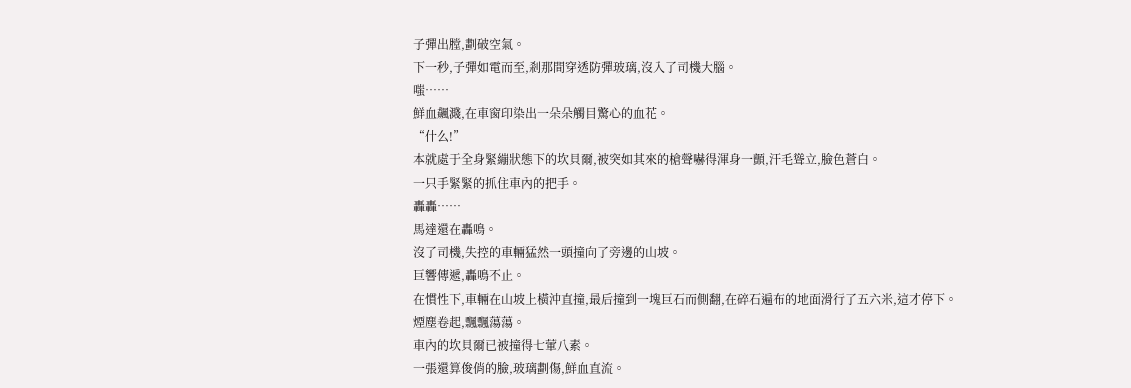子彈出膛,劃破空氣。
下一秒,子彈如電而至,剎那間穿透防彈玻璃,沒入了司機大腦。
嗤……
鮮血飆濺,在車窗印染出一朵朵觸目驚心的血花。
“什么!”
本就處于全身緊繃狀態下的坎貝爾,被突如其來的槍聲嚇得渾身一顫,汗毛聳立,臉色蒼白。
一只手緊緊的抓住車內的把手。
轟轟……
馬達還在轟鳴。
沒了司機,失控的車輛猛然一頭撞向了旁邊的山坡。
巨響傳遞,轟鳴不止。
在慣性下,車輛在山坡上橫沖直撞,最后撞到一塊巨石而側翻,在碎石遍布的地面滑行了五六米,這才停下。
煙塵卷起,飄飄蕩蕩。
車內的坎貝爾已被撞得七葷八素。
一張還算俊俏的臉,玻璃劃傷,鮮血直流。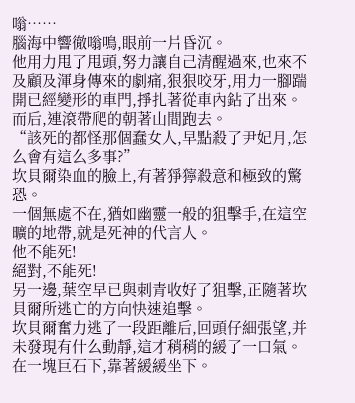嗡……
腦海中響徹嗡鳴,眼前一片昏沉。
他用力甩了甩頭,努力讓自己清醒過來,也來不及顧及渾身傳來的劇痛,狠狠咬牙,用力一腳踹開已經變形的車門,掙扎著從車內鉆了出來。
而后,連滾帶爬的朝著山間跑去。
“該死的都怪那個蠢女人,早點殺了尹妃月,怎么會有這么多事?”
坎貝爾染血的臉上,有著猙獰殺意和極致的驚恐。
一個無處不在,猶如幽靈一般的狙擊手,在這空曠的地帶,就是死神的代言人。
他不能死!
絕對,不能死!
另一邊,葉空早已與刺青收好了狙擊,正隨著坎貝爾所逃亡的方向快速追擊。
坎貝爾奮力逃了一段距離后,回頭仔細張望,并未發現有什么動靜,這才稍稍的緩了一口氣。
在一塊巨石下,靠著緩緩坐下。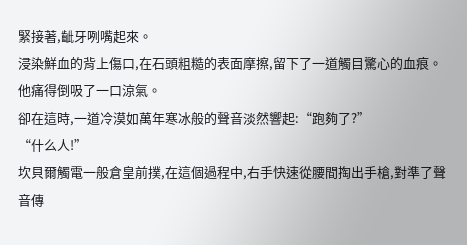緊接著,齜牙咧嘴起來。
浸染鮮血的背上傷口,在石頭粗糙的表面摩擦,留下了一道觸目驚心的血痕。
他痛得倒吸了一口涼氣。
卻在這時,一道冷漠如萬年寒冰般的聲音淡然響起:“跑夠了?”
“什么人!”
坎貝爾觸電一般倉皇前撲,在這個過程中,右手快速從腰間掏出手槍,對準了聲音傳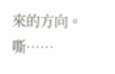來的方向。
嘶……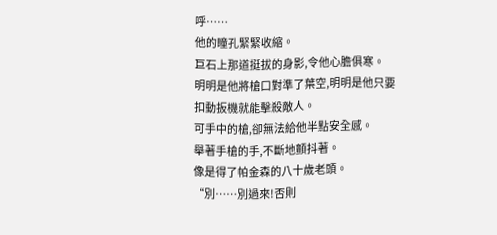呼……
他的瞳孔緊緊收縮。
巨石上那道挺拔的身影,令他心膽俱寒。
明明是他將槍口對準了葉空,明明是他只要扣動扳機就能擊殺敵人。
可手中的槍,卻無法給他半點安全感。
舉著手槍的手,不斷地顫抖著。
像是得了帕金森的八十歲老頭。
“別……別過來!否則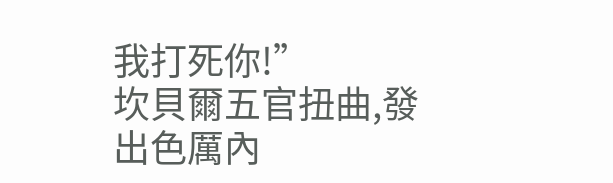我打死你!”
坎貝爾五官扭曲,發出色厲內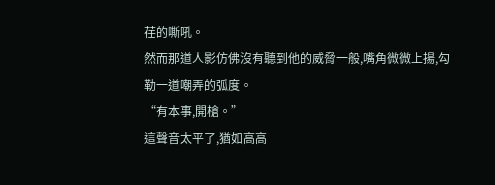荏的嘶吼。
然而那道人影仿佛沒有聽到他的威脅一般,嘴角微微上揚,勾勒一道嘲弄的弧度。
“有本事,開槍。”
這聲音太平了,猶如高高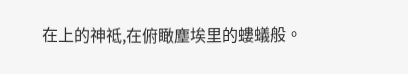在上的神祗,在俯瞰塵埃里的螻蟻般。